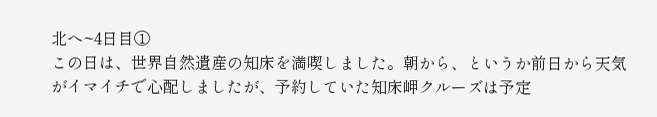北へ~4日目①
この日は、世界自然遺産の知床を満喫しました。朝から、というか前日から天気がイマイチで心配しましたが、予約していた知床岬クルーズは予定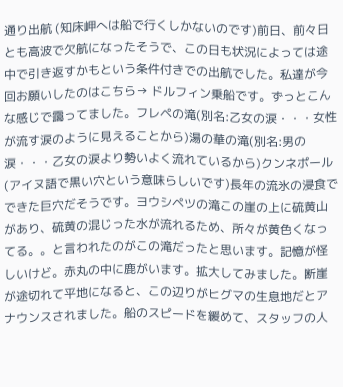通り出航 (知床岬へは船で行くしかないのです)前日、前々日とも高波で欠航になったそうで、この日も状況によっては途中で引き返すかもという条件付きでの出航でした。私達が今回お願いしたのはこちら→ ドルフィン乗船です。ずっとこんな感じで靄ってました。フレペの滝(別名:乙女の涙・・・女性が流す涙のように見えることから)湯の華の滝(別名:男の涙・・・乙女の涙より勢いよく流れているから)クンネポール(アイヌ語で黒い穴という意味らしいです)長年の流氷の浸食でできた巨穴だそうです。ヨウシペツの滝この崖の上に硫黄山があり、硫黄の混じった水が流れるため、所々が黄色くなってる。。と言われたのがこの滝だったと思います。記憶が怪しいけど。赤丸の中に鹿がいます。拡大してみました。断崖が途切れて平地になると、この辺りがヒグマの生息地だとアナウンスされました。船のスピードを緩めて、スタッフの人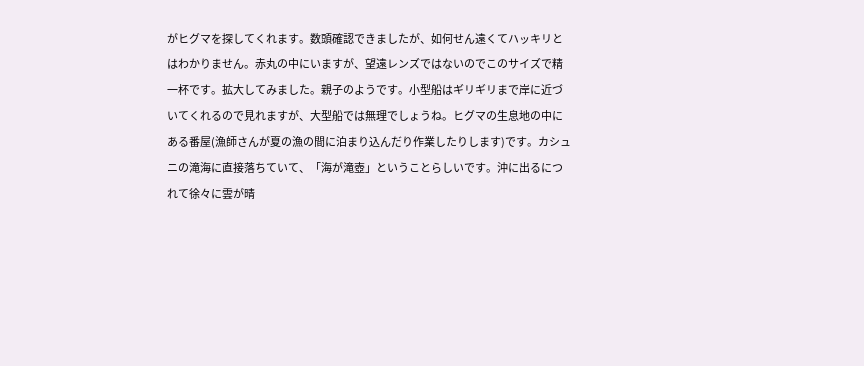がヒグマを探してくれます。数頭確認できましたが、如何せん遠くてハッキリとはわかりません。赤丸の中にいますが、望遠レンズではないのでこのサイズで精一杯です。拡大してみました。親子のようです。小型船はギリギリまで岸に近づいてくれるので見れますが、大型船では無理でしょうね。ヒグマの生息地の中にある番屋(漁師さんが夏の漁の間に泊まり込んだり作業したりします)です。カシュニの滝海に直接落ちていて、「海が滝壺」ということらしいです。沖に出るにつれて徐々に雲が晴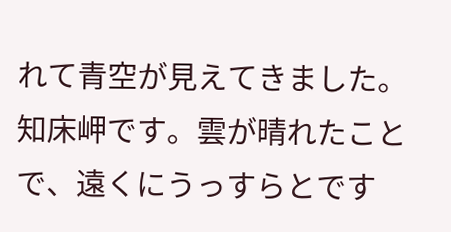れて青空が見えてきました。知床岬です。雲が晴れたことで、遠くにうっすらとです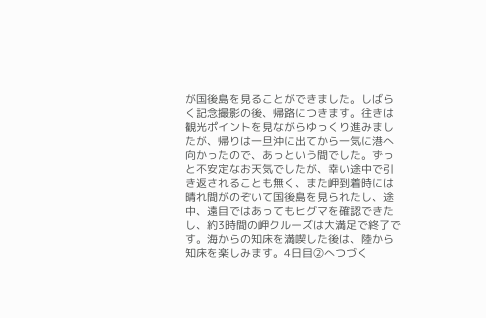が国後島を見ることができました。しばらく記念撮影の後、帰路につきます。往きは観光ポイントを見ながらゆっくり進みましたが、帰りは一旦沖に出てから一気に港へ向かったので、あっという間でした。ずっと不安定なお天気でしたが、幸い途中で引き返されることも無く、また岬到着時には晴れ間がのぞいて国後島を見られたし、途中、遠目ではあってもヒグマを確認できたし、約3時間の岬クルーズは大満足で終了です。海からの知床を満喫した後は、陸から知床を楽しみます。4日目②へつづく